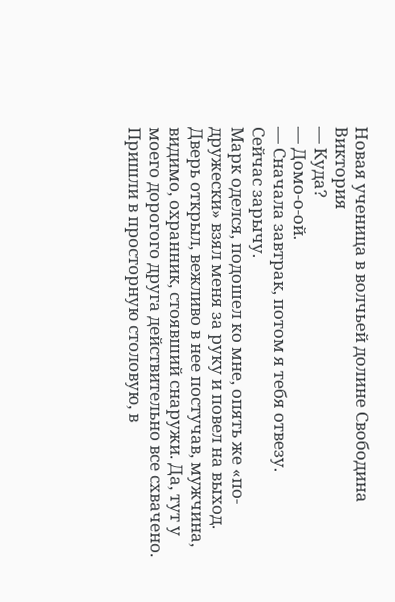Новая ученица в волчьей долине Свободина Виктория
— Куда?
— Домо-о-ой.
— Сначала завтрак, потом я тебя отвезу.
Сейчас зарычу.
Марк оделся, подошел ко мне, опять же «по-дружески» взял меня за руку и повел на выход. Дверь открыл, вежливо в нее постучав, мужчина, видимо, охранник, стоявший снаружи. Да, тут у моего дорогого друга действительно все схвачено.
Пришли в просторную столовую, в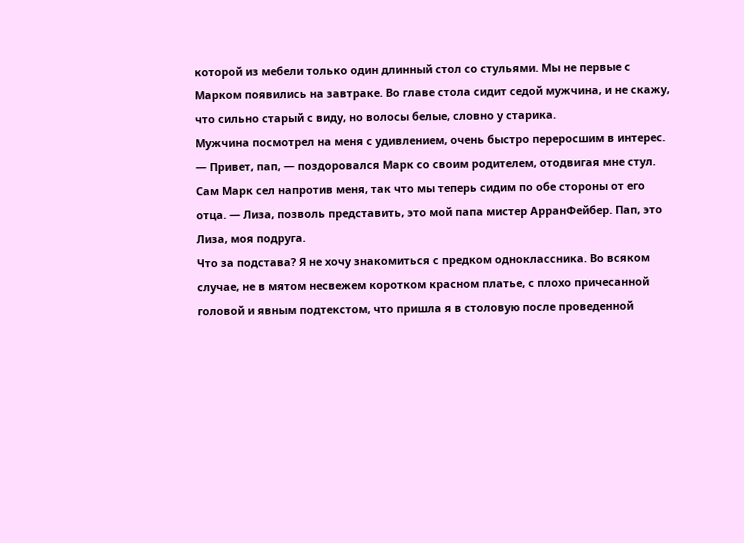которой из мебели только один длинный стол со стульями. Мы не первые с Марком появились на завтраке. Во главе стола сидит седой мужчина, и не скажу, что сильно старый с виду, но волосы белые, словно у старика.
Мужчина посмотрел на меня с удивлением, очень быстро переросшим в интерес.
— Привет, пап, — поздоровался Марк со своим родителем, отодвигая мне стул. Сам Марк сел напротив меня, так что мы теперь сидим по обе стороны от его отца. — Лиза, позволь представить, это мой папа мистер АрранФейбер. Пап, это Лиза, моя подруга.
Что за подстава? Я не хочу знакомиться с предком одноклассника. Во всяком случае, не в мятом несвежем коротком красном платье, с плохо причесанной головой и явным подтекстом, что пришла я в столовую после проведенной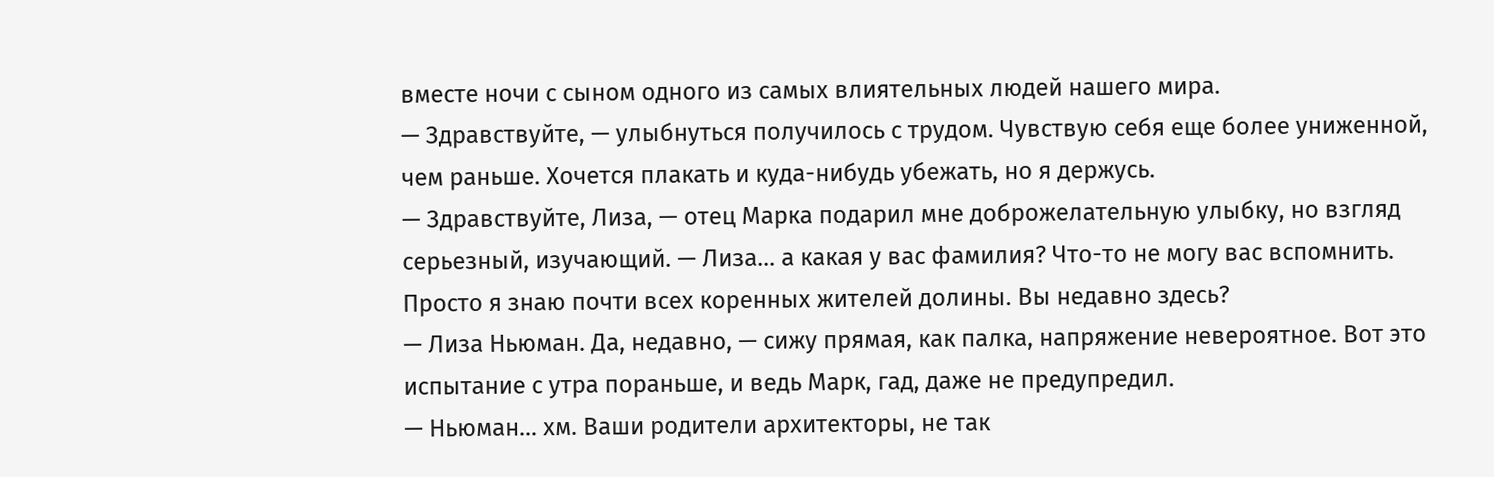вместе ночи с сыном одного из самых влиятельных людей нашего мира.
— Здравствуйте, — улыбнуться получилось с трудом. Чувствую себя еще более униженной, чем раньше. Хочется плакать и куда-нибудь убежать, но я держусь.
— Здравствуйте, Лиза, — отец Марка подарил мне доброжелательную улыбку, но взгляд серьезный, изучающий. — Лиза… а какая у вас фамилия? Что-то не могу вас вспомнить. Просто я знаю почти всех коренных жителей долины. Вы недавно здесь?
— Лиза Ньюман. Да, недавно, — сижу прямая, как палка, напряжение невероятное. Вот это испытание с утра пораньше, и ведь Марк, гад, даже не предупредил.
— Ньюман… хм. Ваши родители архитекторы, не так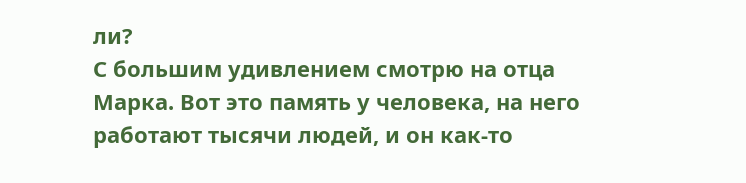ли?
С большим удивлением смотрю на отца Марка. Вот это память у человека, на него работают тысячи людей, и он как-то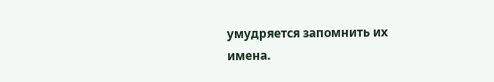умудряется запомнить их имена.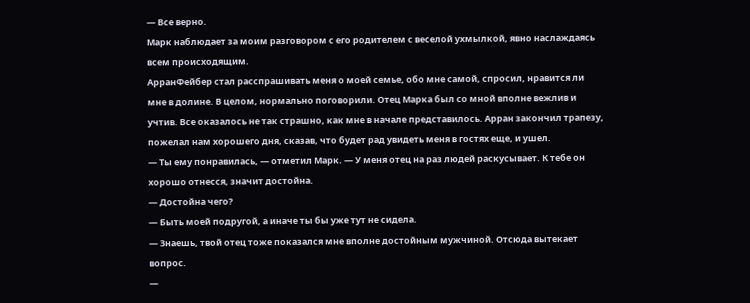— Все верно.
Марк наблюдает за моим разговором с его родителем с веселой ухмылкой, явно наслаждаясь всем происходящим.
АрранФейбер стал расспрашивать меня о моей семье, обо мне самой, спросил, нравится ли мне в долине. В целом, нормально поговорили. Отец Марка был со мной вполне вежлив и учтив. Все оказалось не так страшно, как мне в начале представилось. Арран закончил трапезу, пожелал нам хорошего дня, сказав, что будет рад увидеть меня в гостях еще, и ушел.
— Ты ему понравилась, — отметил Марк. — У меня отец на раз людей раскусывает. К тебе он хорошо отнесся, значит достойна.
— Достойна чего?
— Быть моей подругой, а иначе ты бы уже тут не сидела.
— Знаешь, твой отец тоже показался мне вполне достойным мужчиной. Отсюда вытекает вопрос.
—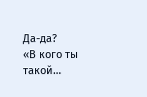Да-да?
«В кого ты такой…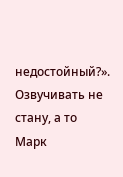недостойный?». Озвучивать не стану, а то Марк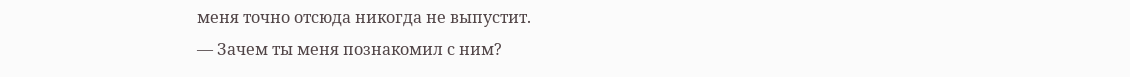меня точно отсюда никогда не выпустит.
— Зачем ты меня познакомил с ним?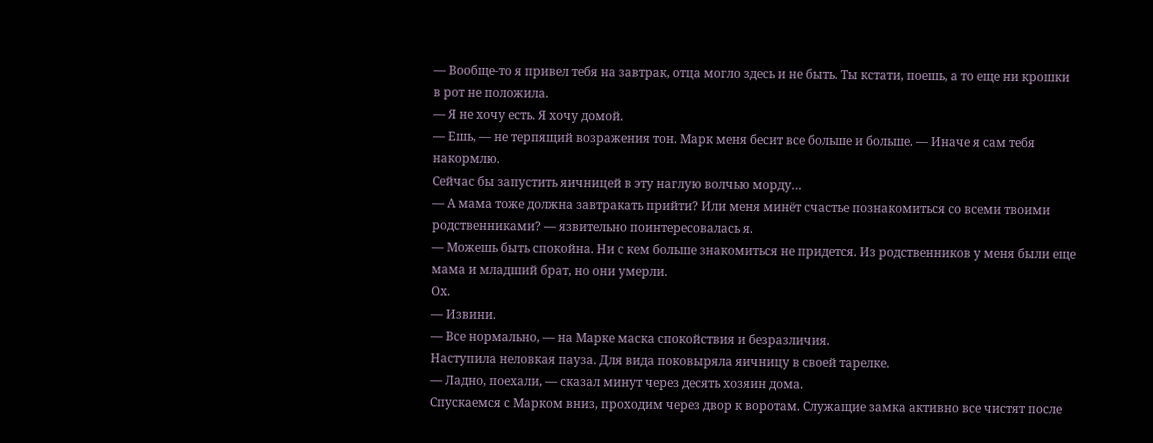— Вообще-то я привел тебя на завтрак, отца могло здесь и не быть. Ты кстати, поешь, а то еще ни крошки в рот не положила.
— Я не хочу есть. Я хочу домой.
— Ешь, — не терпящий возражения тон. Марк меня бесит все больше и больше. — Иначе я сам тебя накормлю.
Сейчас бы запустить яичницей в эту наглую волчью морду…
— А мама тоже должна завтракать прийти? Или меня минёт счастье познакомиться со всеми твоими родственниками? — язвительно поинтересовалась я.
— Можешь быть спокойна. Ни с кем больше знакомиться не придется. Из родственников у меня были еще мама и младший брат, но они умерли.
Ох.
— Извини.
— Все нормально, — на Марке маска спокойствия и безразличия.
Наступила неловкая пауза. Для вида поковыряла яичницу в своей тарелке.
— Ладно, поехали, — сказал минут через десять хозяин дома.
Спускаемся с Марком вниз, проходим через двор к воротам. Служащие замка активно все чистят после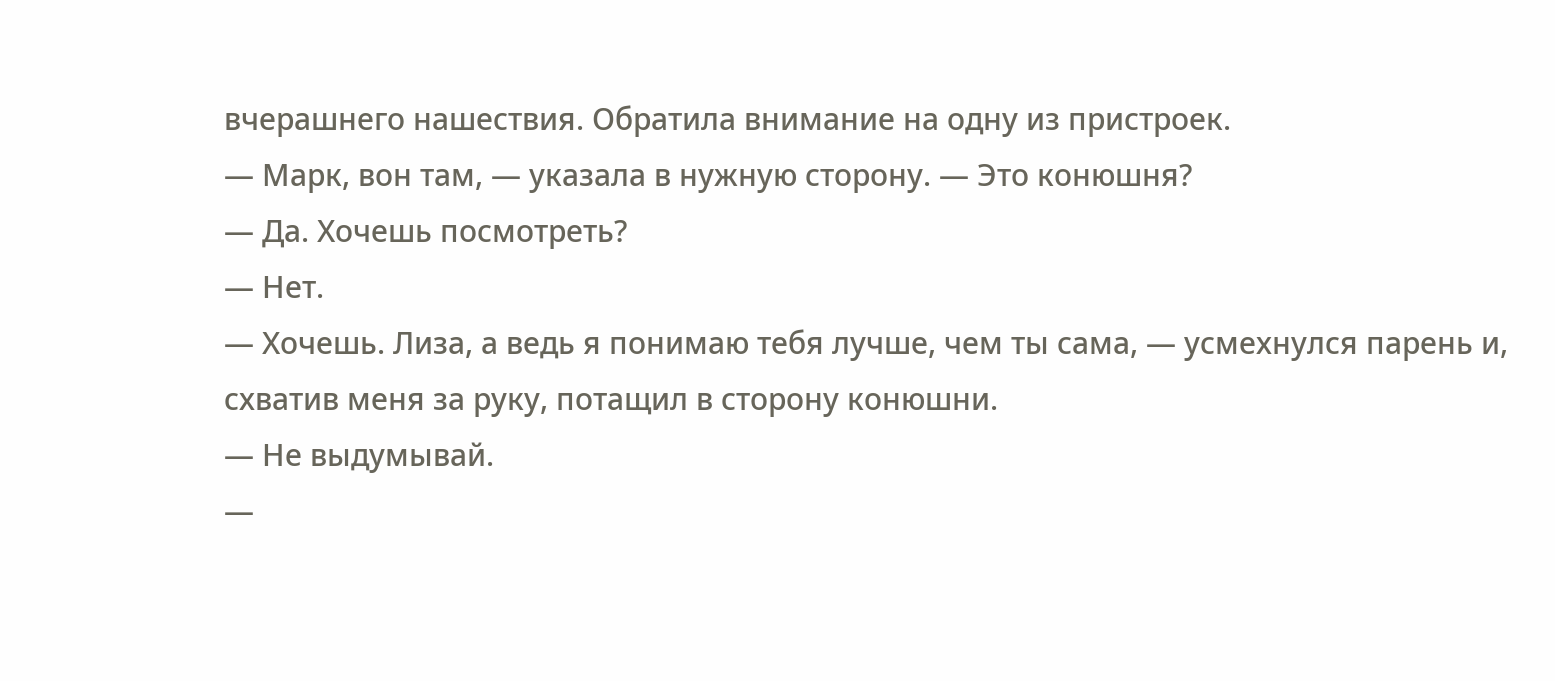вчерашнего нашествия. Обратила внимание на одну из пристроек.
— Марк, вон там, — указала в нужную сторону. — Это конюшня?
— Да. Хочешь посмотреть?
— Нет.
— Хочешь. Лиза, а ведь я понимаю тебя лучше, чем ты сама, — усмехнулся парень и, схватив меня за руку, потащил в сторону конюшни.
— Не выдумывай.
—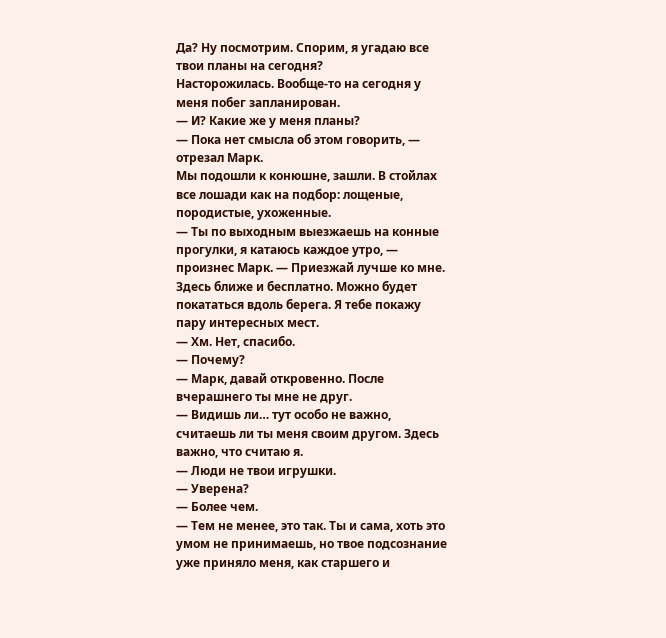Да? Ну посмотрим. Спорим, я угадаю все твои планы на сегодня?
Насторожилась. Вообще-то на сегодня у меня побег запланирован.
— И? Какие же у меня планы?
— Пока нет смысла об этом говорить, — отрезал Марк.
Мы подошли к конюшне, зашли. В стойлах все лошади как на подбор: лощеные, породистые, ухоженные.
— Ты по выходным выезжаешь на конные прогулки, я катаюсь каждое утро, — произнес Марк. — Приезжай лучше ко мне. Здесь ближе и бесплатно. Можно будет покататься вдоль берега. Я тебе покажу пару интересных мест.
— Хм. Нет, спасибо.
— Почему?
— Марк, давай откровенно. После вчерашнего ты мне не друг.
— Видишь ли… тут особо не важно, считаешь ли ты меня своим другом. Здесь важно, что считаю я.
— Люди не твои игрушки.
— Уверена?
— Более чем.
— Тем не менее, это так. Ты и сама, хоть это умом не принимаешь, но твое подсознание уже приняло меня, как старшего и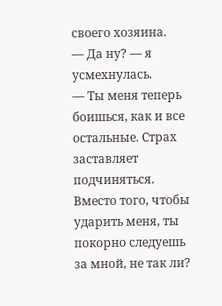своего хозяина.
— Да ну? — я усмехнулась.
— Ты меня теперь боишься, как и все остальные. Страх заставляет подчиняться. Вместо того, чтобы ударить меня, ты покорно следуешь за мной, не так ли?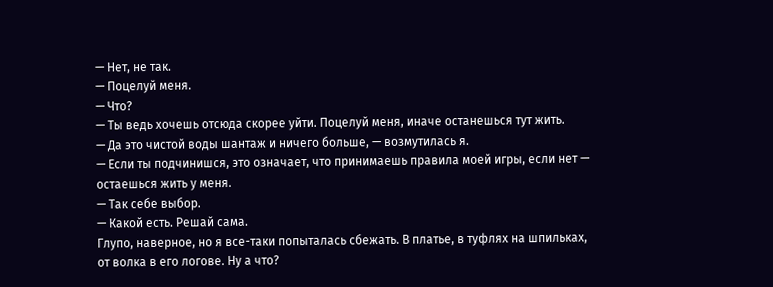— Нет, не так.
— Поцелуй меня.
— Что?
— Ты ведь хочешь отсюда скорее уйти. Поцелуй меня, иначе останешься тут жить.
— Да это чистой воды шантаж и ничего больше, — возмутилась я.
— Если ты подчинишся, это означает, что принимаешь правила моей игры, если нет — остаешься жить у меня.
— Так себе выбор.
— Какой есть. Решай сама.
Глупо, наверное, но я все-таки попыталась сбежать. В платье, в туфлях на шпильках, от волка в его логове. Ну а что?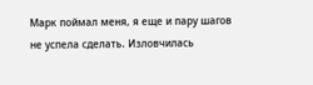Марк поймал меня, я еще и пару шагов не успела сделать. Изловчилась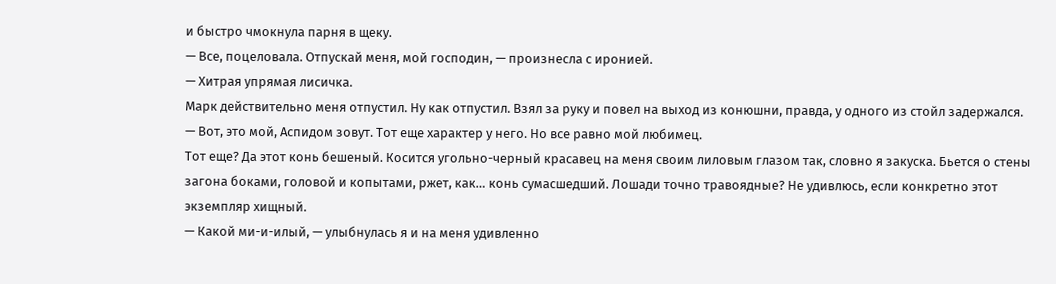и быстро чмокнула парня в щеку.
— Все, поцеловала. Отпускай меня, мой господин, — произнесла с иронией.
— Хитрая упрямая лисичка.
Марк действительно меня отпустил. Ну как отпустил. Взял за руку и повел на выход из конюшни, правда, у одного из стойл задержался.
— Вот, это мой, Аспидом зовут. Тот еще характер у него. Но все равно мой любимец.
Тот еще? Да этот конь бешеный. Косится угольно-черный красавец на меня своим лиловым глазом так, словно я закуска. Бьется о стены загона боками, головой и копытами, ржет, как… конь сумасшедший. Лошади точно травоядные? Не удивлюсь, если конкретно этот экземпляр хищный.
— Какой ми-и-илый, — улыбнулась я и на меня удивленно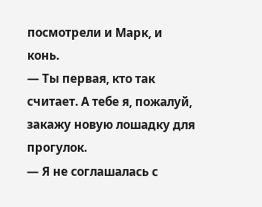посмотрели и Марк, и конь.
— Ты первая, кто так считает. А тебе я, пожалуй, закажу новую лошадку для прогулок.
— Я не соглашалась с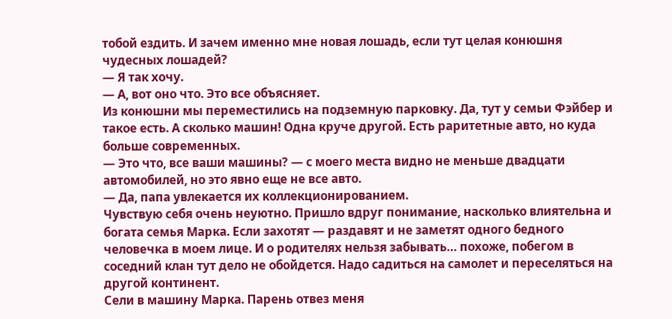тобой ездить. И зачем именно мне новая лошадь, если тут целая конюшня чудесных лошадей?
— Я так хочу.
— А, вот оно что. Это все объясняет.
Из конюшни мы переместились на подземную парковку. Да, тут у семьи Фэйбер и такое есть. А сколько машин! Одна круче другой. Есть раритетные авто, но куда больше современных.
— Это что, все ваши машины? — с моего места видно не меньше двадцати автомобилей, но это явно еще не все авто.
— Да, папа увлекается их коллекционированием.
Чувствую себя очень неуютно. Пришло вдруг понимание, насколько влиятельна и богата семья Марка. Если захотят — раздавят и не заметят одного бедного человечка в моем лице. И о родителях нельзя забывать… похоже, побегом в соседний клан тут дело не обойдется. Надо садиться на самолет и переселяться на другой континент.
Сели в машину Марка. Парень отвез меня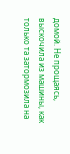домой. Не прощаясь, выскочила из машины, как только та затормозила на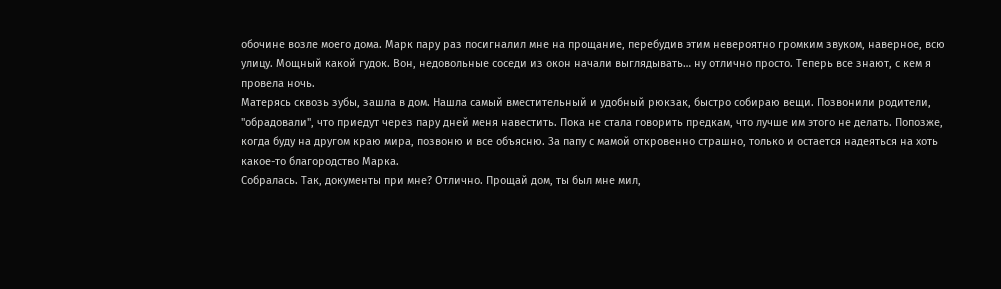обочине возле моего дома. Марк пару раз посигналил мне на прощание, перебудив этим невероятно громким звуком, наверное, всю улицу. Мощный какой гудок. Вон, недовольные соседи из окон начали выглядывать… ну отлично просто. Теперь все знают, с кем я провела ночь.
Матерясь сквозь зубы, зашла в дом. Нашла самый вместительный и удобный рюкзак, быстро собираю вещи. Позвонили родители, "обрадовали", что приедут через пару дней меня навестить. Пока не стала говорить предкам, что лучше им этого не делать. Попозже, когда буду на другом краю мира, позвоню и все объясню. За папу с мамой откровенно страшно, только и остается надеяться на хоть какое-то благородство Марка.
Собралась. Так, документы при мне? Отлично. Прощай дом, ты был мне мил,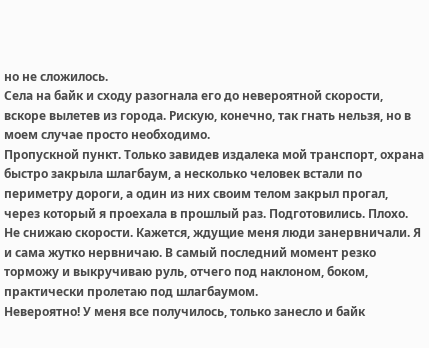но не сложилось.
Села на байк и сходу разогнала его до невероятной скорости, вскоре вылетев из города. Рискую, конечно, так гнать нельзя, но в моем случае просто необходимо.
Пропускной пункт. Только завидев издалека мой транспорт, охрана быстро закрыла шлагбаум, а несколько человек встали по периметру дороги, а один из них своим телом закрыл прогал, через который я проехала в прошлый раз. Подготовились. Плохо.
Не снижаю скорости. Кажется, ждущие меня люди занервничали. Я и сама жутко нервничаю. В самый последний момент резко торможу и выкручиваю руль, отчего под наклоном, боком, практически пролетаю под шлагбаумом.
Невероятно! У меня все получилось, только занесло и байк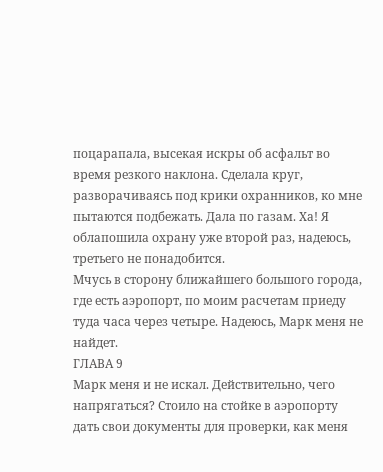поцарапала, высекая искры об асфальт во время резкого наклона. Сделала круг, разворачиваясь под крики охранников, ко мне пытаются подбежать. Дала по газам. Ха! Я облапошила охрану уже второй раз, надеюсь, третьего не понадобится.
Мчусь в сторону ближайшего большого города, где есть аэропорт, по моим расчетам приеду туда часа через четыре. Надеюсь, Марк меня не найдет.
ГЛАВА 9
Марк меня и не искал. Действительно, чего напрягаться? Стоило на стойке в аэропорту дать свои документы для проверки, как меня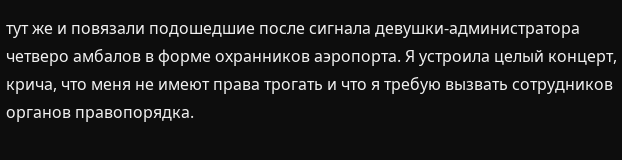тут же и повязали подошедшие после сигнала девушки-администратора четверо амбалов в форме охранников аэропорта. Я устроила целый концерт, крича, что меня не имеют права трогать и что я требую вызвать сотрудников органов правопорядка.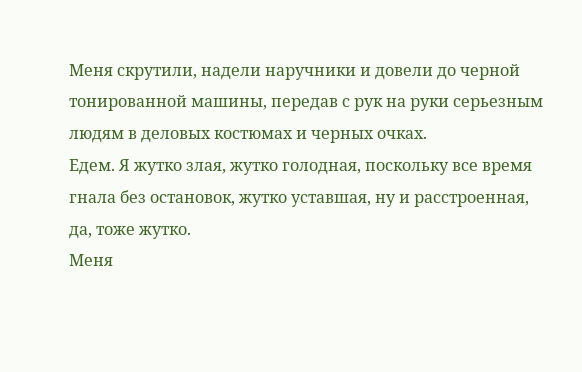Меня скрутили, надели наручники и довели до черной тонированной машины, передав с рук на руки серьезным людям в деловых костюмах и черных очках.
Едем. Я жутко злая, жутко голодная, поскольку все время гнала без остановок, жутко уставшая, ну и расстроенная, да, тоже жутко.
Меня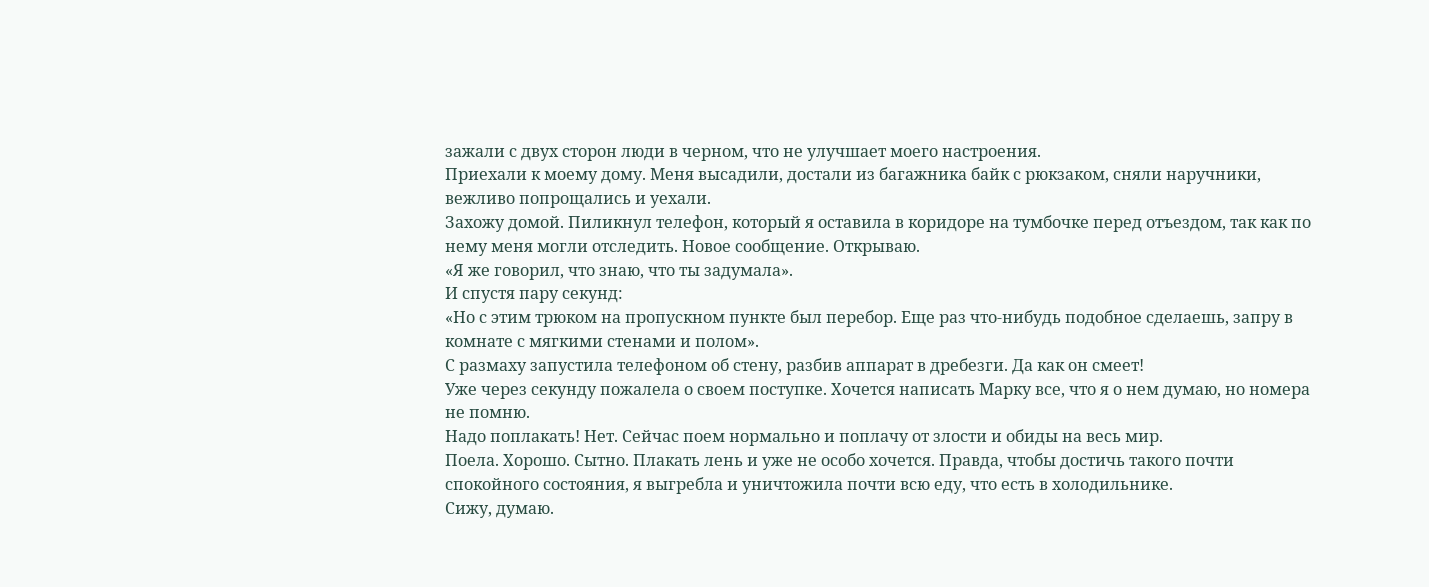зажали с двух сторон люди в черном, что не улучшает моего настроения.
Приехали к моему дому. Меня высадили, достали из багажника байк с рюкзаком, сняли наручники, вежливо попрощались и уехали.
Захожу домой. Пиликнул телефон, который я оставила в коридоре на тумбочке перед отъездом, так как по нему меня могли отследить. Новое сообщение. Открываю.
«Я же говорил, что знаю, что ты задумала».
И спустя пару секунд:
«Но с этим трюком на пропускном пункте был перебор. Еще раз что-нибудь подобное сделаешь, запру в комнате с мягкими стенами и полом».
С размаху запустила телефоном об стену, разбив аппарат в дребезги. Да как он смеет!
Уже через секунду пожалела о своем поступке. Хочется написать Марку все, что я о нем думаю, но номера не помню.
Надо поплакать! Нет. Сейчас поем нормально и поплачу от злости и обиды на весь мир.
Поела. Хорошо. Сытно. Плакать лень и уже не особо хочется. Правда, чтобы достичь такого почти спокойного состояния, я выгребла и уничтожила почти всю еду, что есть в холодильнике.
Сижу, думаю.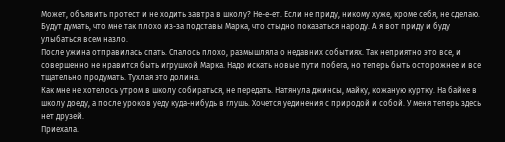Может, объявить протест и не ходить завтра в школу? Не-е-ет. Если не приду, никому хуже, кроме себя, не сделаю. Будут думать, что мне так плохо из-за подставы Марка, что стыдно показаться народу. А я вот приду и буду улыбаться всем назло.
После ужина отправилась спать. Спалось плохо, размышляла о недавних событиях. Так неприятно это все, и совершенно не нравится быть игрушкой Марка. Надо искать новые пути побега, но теперь быть осторожнее и все тщательно продумать. Тухлая это долина.
Как мне не хотелось утром в школу собираться, не передать. Натянула джинсы, майку, кожаную куртку. На байке в школу доеду, а после уроков уеду куда-нибудь в глушь. Хочется уединения с природой и собой. У меня теперь здесь нет друзей.
Приехала.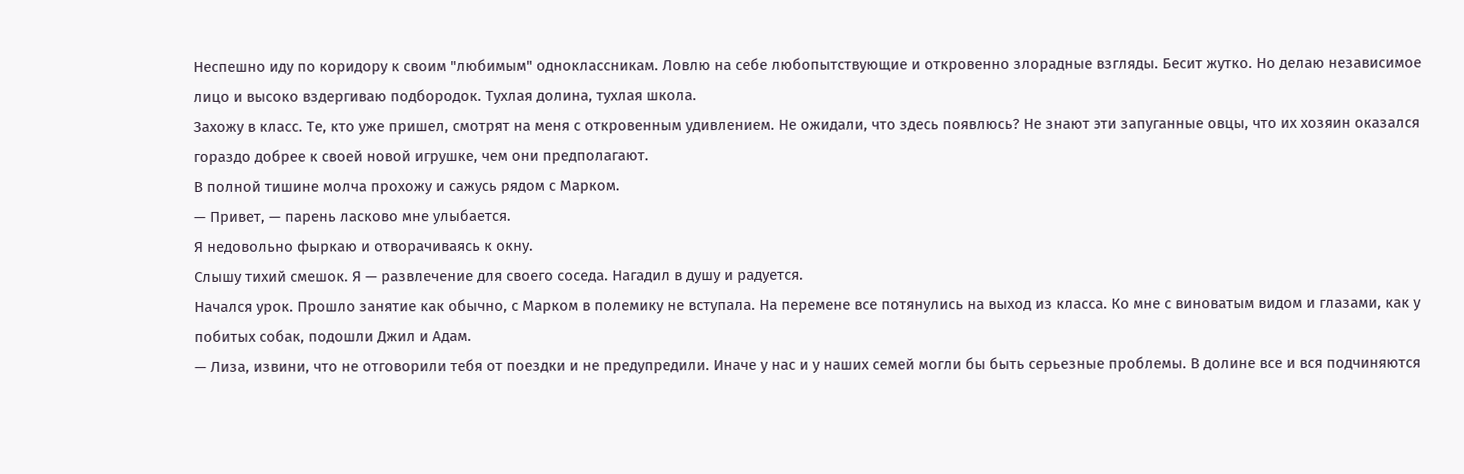Неспешно иду по коридору к своим "любимым" одноклассникам. Ловлю на себе любопытствующие и откровенно злорадные взгляды. Бесит жутко. Но делаю независимое лицо и высоко вздергиваю подбородок. Тухлая долина, тухлая школа.
Захожу в класс. Те, кто уже пришел, смотрят на меня с откровенным удивлением. Не ожидали, что здесь появлюсь? Не знают эти запуганные овцы, что их хозяин оказался гораздо добрее к своей новой игрушке, чем они предполагают.
В полной тишине молча прохожу и сажусь рядом с Марком.
— Привет, — парень ласково мне улыбается.
Я недовольно фыркаю и отворачиваясь к окну.
Слышу тихий смешок. Я — развлечение для своего соседа. Нагадил в душу и радуется.
Начался урок. Прошло занятие как обычно, с Марком в полемику не вступала. На перемене все потянулись на выход из класса. Ко мне с виноватым видом и глазами, как у побитых собак, подошли Джил и Адам.
— Лиза, извини, что не отговорили тебя от поездки и не предупредили. Иначе у нас и у наших семей могли бы быть серьезные проблемы. В долине все и вся подчиняются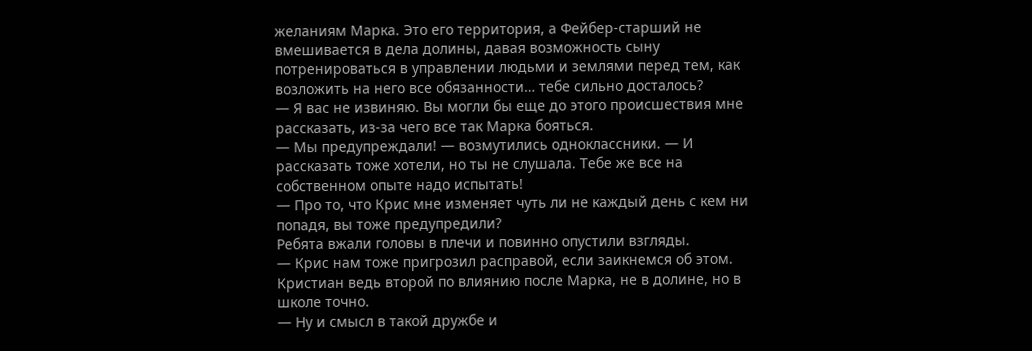желаниям Марка. Это его территория, а Фейбер-старший не вмешивается в дела долины, давая возможность сыну потренироваться в управлении людьми и землями перед тем, как возложить на него все обязанности… тебе сильно досталось?
— Я вас не извиняю. Вы могли бы еще до этого происшествия мне рассказать, из-за чего все так Марка бояться.
— Мы предупреждали! — возмутились одноклассники. — И рассказать тоже хотели, но ты не слушала. Тебе же все на собственном опыте надо испытать!
— Про то, что Крис мне изменяет чуть ли не каждый день с кем ни попадя, вы тоже предупредили?
Ребята вжали головы в плечи и повинно опустили взгляды.
— Крис нам тоже пригрозил расправой, если заикнемся об этом. Кристиан ведь второй по влиянию после Марка, не в долине, но в школе точно.
— Ну и смысл в такой дружбе и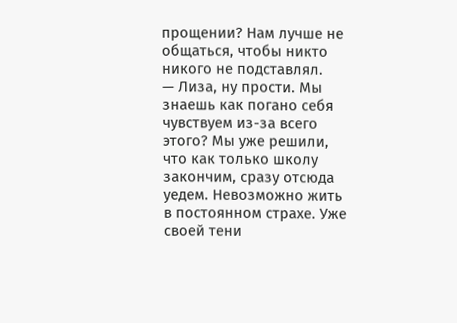прощении? Нам лучше не общаться, чтобы никто никого не подставлял.
— Лиза, ну прости. Мы знаешь как погано себя чувствуем из-за всего этого? Мы уже решили, что как только школу закончим, сразу отсюда уедем. Невозможно жить в постоянном страхе. Уже своей тени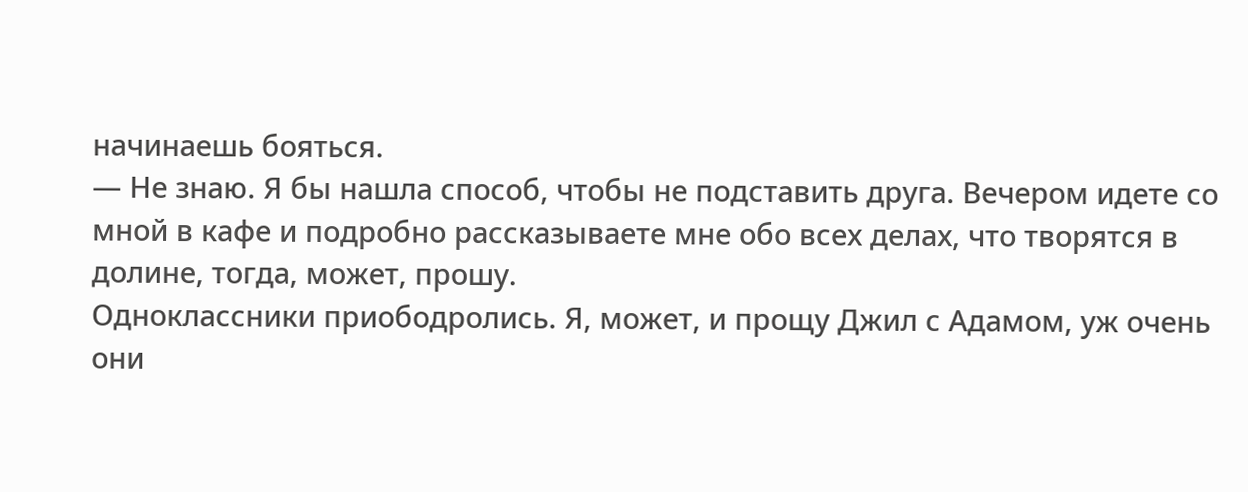начинаешь бояться.
— Не знаю. Я бы нашла способ, чтобы не подставить друга. Вечером идете со мной в кафе и подробно рассказываете мне обо всех делах, что творятся в долине, тогда, может, прошу.
Одноклассники приободролись. Я, может, и прощу Джил с Адамом, уж очень они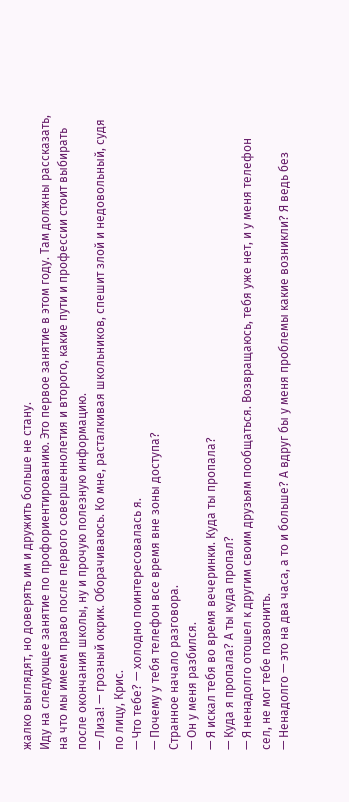жалко выглядят, но доверять им и дружить больше не стану.
Иду на следующее занятие по профориентированию. Это первое занятие в этом году. Там должны рассказать, на что мы имеем право после первого совершеннолетия и второго, какие пути и профессии стоит выбирать после окончания школы, ну и прочую полезную информацию.
— Лиза! — грозный окрик. Оборачиваюсь. Ко мне, расталкивая школьников, спешит злой и недовольный, судя по лицу, Крис.
— Что тебе? — холодно поинтересовалась я.
— Почему у тебя телефон все время вне зоны доступа?
Странное начало разговора.
— Он у меня разбился.
— Я искал тебя во время вечеринки. Куда ты пропала?
— Куда я пропала? А ты куда пропал?
— Я ненадолго отошел к другим своим друзьям пообщаться. Возвращаюсь, тебя уже нет, и у меня телефон сел, не мог тебе позвонить.
— Ненадолго — это на два часа, а то и больше? А вдруг бы у меня проблемы какие возникли? Я ведь без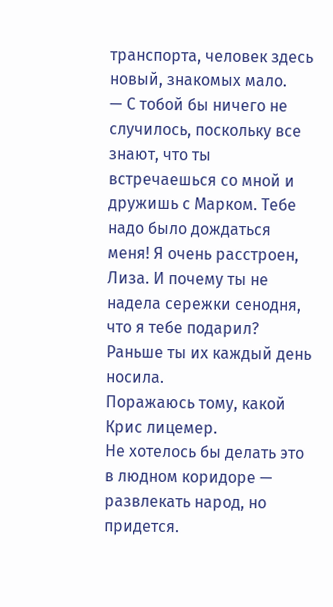транспорта, человек здесь новый, знакомых мало.
— С тобой бы ничего не случилось, поскольку все знают, что ты встречаешься со мной и дружишь с Марком. Тебе надо было дождаться меня! Я очень расстроен, Лиза. И почему ты не надела сережки сенодня, что я тебе подарил? Раньше ты их каждый день носила.
Поражаюсь тому, какой Крис лицемер.
Не хотелось бы делать это в людном коридоре — развлекать народ, но придется.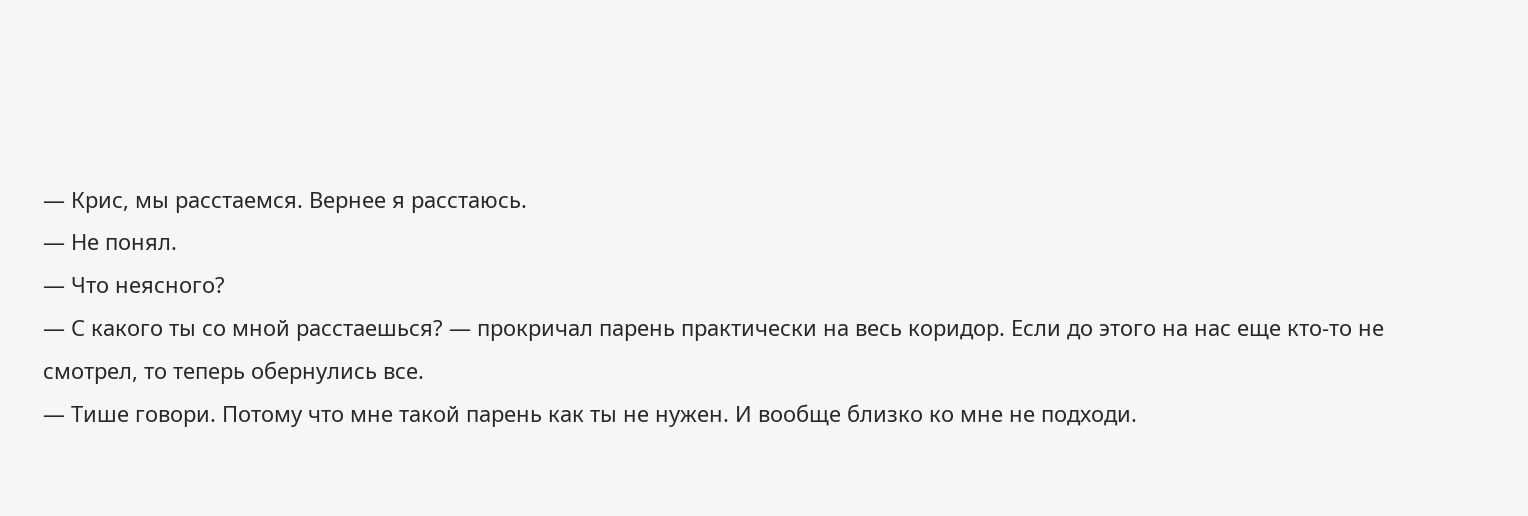— Крис, мы расстаемся. Вернее я расстаюсь.
— Не понял.
— Что неясного?
— С какого ты со мной расстаешься? — прокричал парень практически на весь коридор. Если до этого на нас еще кто-то не смотрел, то теперь обернулись все.
— Тише говори. Потому что мне такой парень как ты не нужен. И вообще близко ко мне не подходи.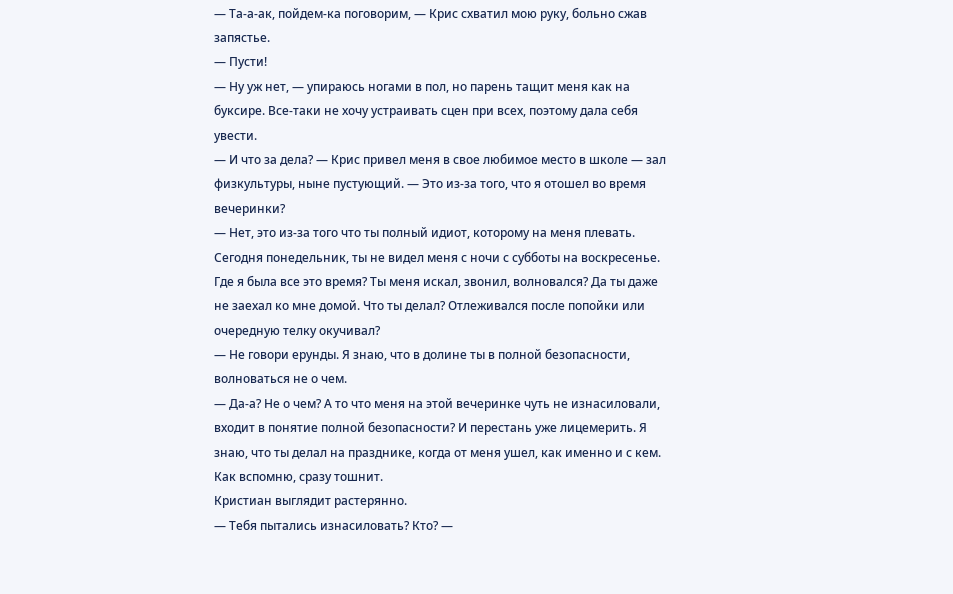— Та-а-ак, пойдем-ка поговорим, — Крис схватил мою руку, больно сжав запястье.
— Пусти!
— Ну уж нет, — упираюсь ногами в пол, но парень тащит меня как на буксире. Все-таки не хочу устраивать сцен при всех, поэтому дала себя увести.
— И что за дела? — Крис привел меня в свое любимое место в школе — зал физкультуры, ныне пустующий. — Это из-за того, что я отошел во время вечеринки?
— Нет, это из-за того что ты полный идиот, которому на меня плевать. Сегодня понедельник, ты не видел меня с ночи с субботы на воскресенье. Где я была все это время? Ты меня искал, звонил, волновался? Да ты даже не заехал ко мне домой. Что ты делал? Отлеживался после попойки или очередную телку окучивал?
— Не говори ерунды. Я знаю, что в долине ты в полной безопасности, волноваться не о чем.
— Да-а? Не о чем? А то что меня на этой вечеринке чуть не изнасиловали, входит в понятие полной безопасности? И перестань уже лицемерить. Я знаю, что ты делал на празднике, когда от меня ушел, как именно и с кем. Как вспомню, сразу тошнит.
Кристиан выглядит растерянно.
— Тебя пытались изнасиловать? Кто? —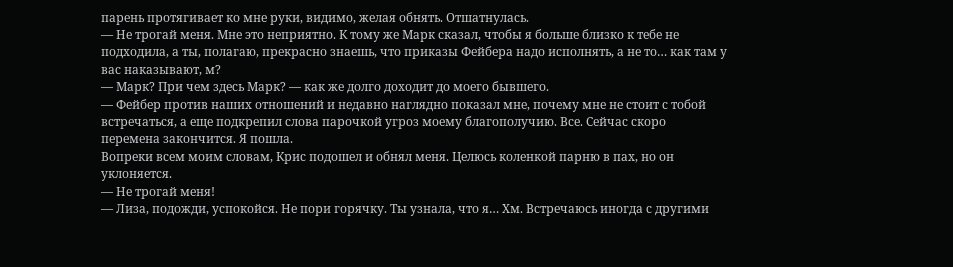парень протягивает ко мне руки, видимо, желая обнять. Отшатнулась.
— Не трогай меня. Мне это неприятно. К тому же Марк сказал, чтобы я больше близко к тебе не подходила, а ты, полагаю, прекрасно знаешь, что приказы Фейбера надо исполнять, а не то… как там у вас наказывают, м?
— Марк? При чем здесь Марк? — как же долго доходит до моего бывшего.
— Фейбер против наших отношений и недавно наглядно показал мне, почему мне не стоит с тобой встречаться, а еще подкрепил слова парочкой угроз моему благополучию. Все. Сейчас скоро перемена закончится. Я пошла.
Вопреки всем моим словам, Крис подошел и обнял меня. Целюсь коленкой парню в пах, но он уклоняется.
— Не трогай меня!
— Лиза, подожди, успокойся. Не пори горячку. Ты узнала, что я… Хм. Встречаюсь иногда с другими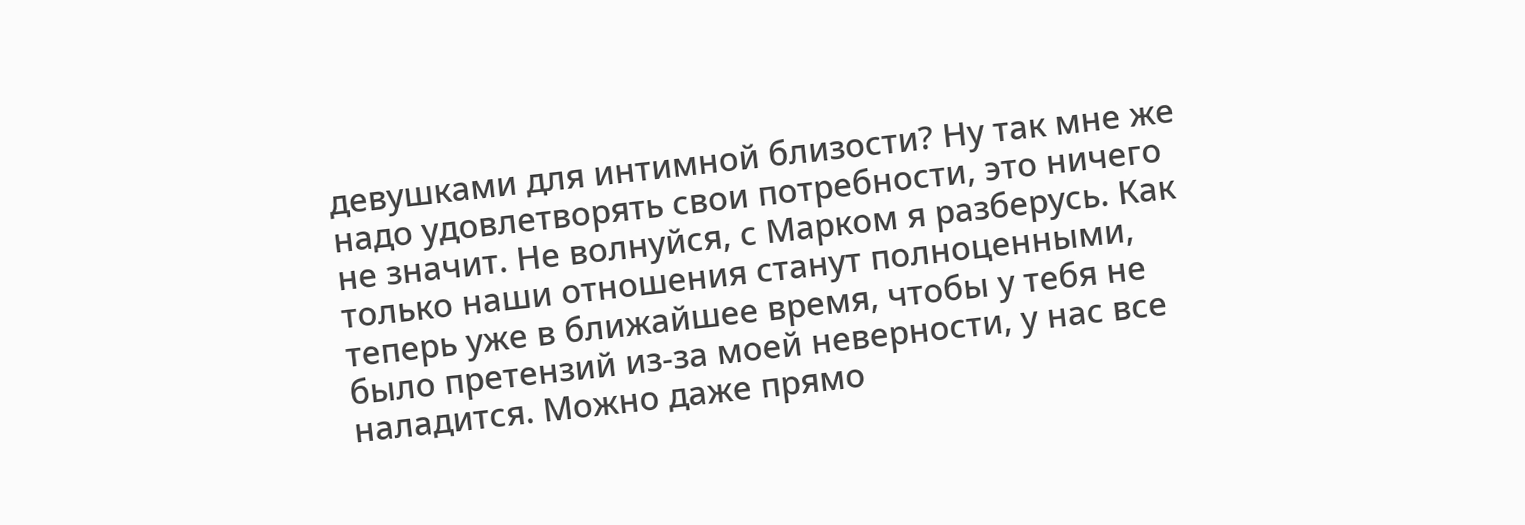девушками для интимной близости? Ну так мне же надо удовлетворять свои потребности, это ничего не значит. Не волнуйся, с Марком я разберусь. Как только наши отношения станут полноценными, теперь уже в ближайшее время, чтобы у тебя не было претензий из-за моей неверности, у нас все наладится. Можно даже прямо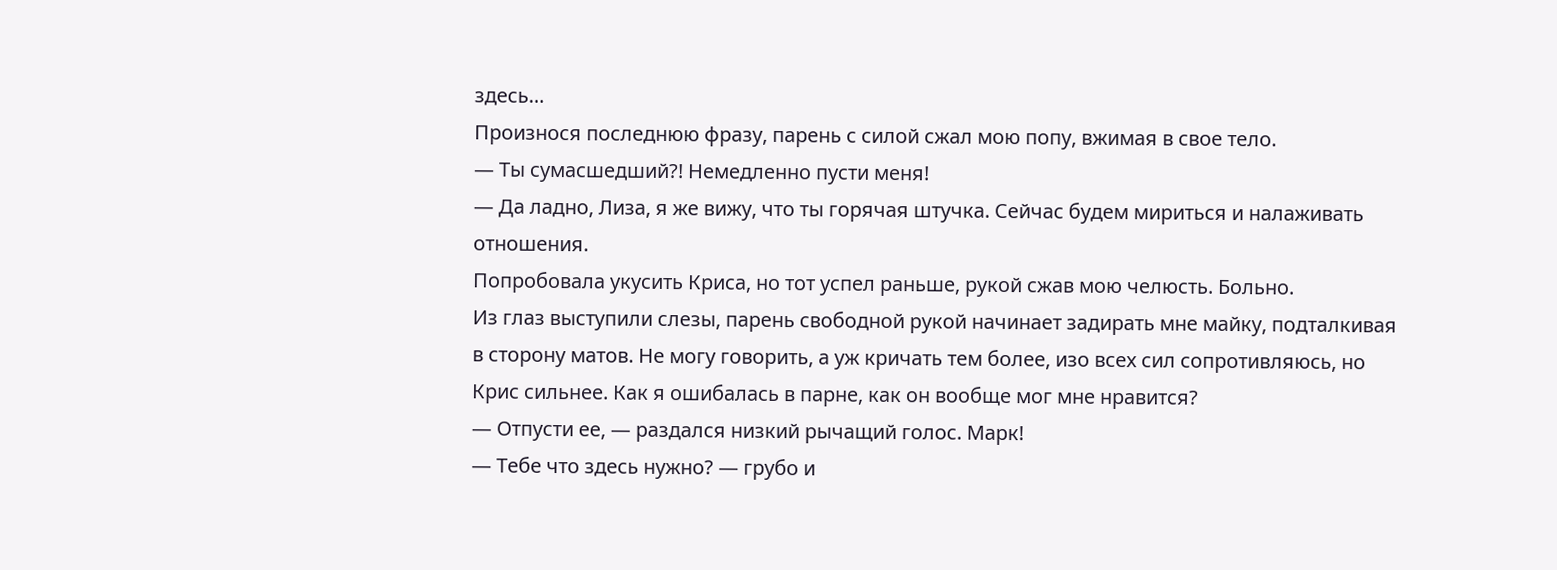здесь…
Произнося последнюю фразу, парень с силой сжал мою попу, вжимая в свое тело.
— Ты сумасшедший?! Немедленно пусти меня!
— Да ладно, Лиза, я же вижу, что ты горячая штучка. Сейчас будем мириться и налаживать отношения.
Попробовала укусить Криса, но тот успел раньше, рукой сжав мою челюсть. Больно.
Из глаз выступили слезы, парень свободной рукой начинает задирать мне майку, подталкивая в сторону матов. Не могу говорить, а уж кричать тем более, изо всех сил сопротивляюсь, но Крис сильнее. Как я ошибалась в парне, как он вообще мог мне нравится?
— Отпусти ее, — раздался низкий рычащий голос. Марк!
— Тебе что здесь нужно? — грубо и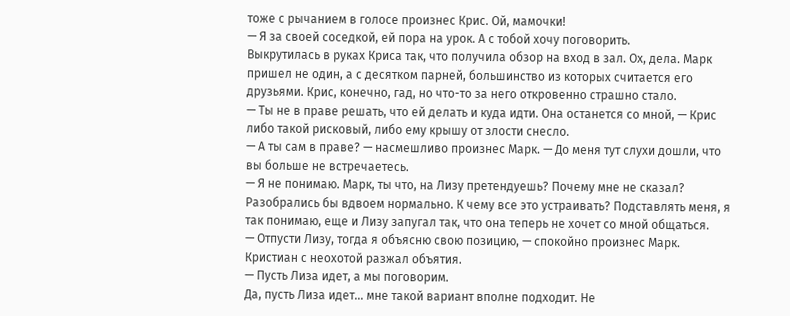тоже с рычанием в голосе произнес Крис. Ой, мамочки!
— Я за своей соседкой, ей пора на урок. А с тобой хочу поговорить.
Выкрутилась в руках Криса так, что получила обзор на вход в зал. Ох, дела. Марк пришел не один, а с десятком парней, большинство из которых считается его друзьями. Крис, конечно, гад, но что-то за него откровенно страшно стало.
— Ты не в праве решать, что ей делать и куда идти. Она останется со мной, — Крис либо такой рисковый, либо ему крышу от злости снесло.
— А ты сам в праве? — насмешливо произнес Марк. — До меня тут слухи дошли, что вы больше не встречаетесь.
— Я не понимаю. Марк, ты что, на Лизу претендуешь? Почему мне не сказал? Разобрались бы вдвоем нормально. К чему все это устраивать? Подставлять меня, я так понимаю, еще и Лизу запугал так, что она теперь не хочет со мной общаться.
— Отпусти Лизу, тогда я объясню свою позицию, — спокойно произнес Марк.
Кристиан с неохотой разжал объятия.
— Пусть Лиза идет, а мы поговорим.
Да, пусть Лиза идет… мне такой вариант вполне подходит. Не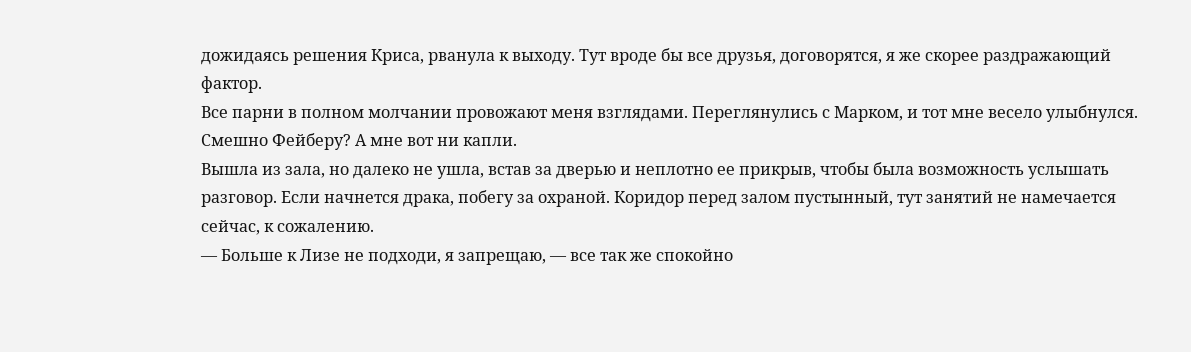дожидаясь решения Криса, рванула к выходу. Тут вроде бы все друзья, договорятся, я же скорее раздражающий фактор.
Все парни в полном молчании провожают меня взглядами. Переглянулись с Марком, и тот мне весело улыбнулся. Смешно Фейберу? А мне вот ни капли.
Вышла из зала, но далеко не ушла, встав за дверью и неплотно ее прикрыв, чтобы была возможность услышать разговор. Если начнется драка, побегу за охраной. Коридор перед залом пустынный, тут занятий не намечается сейчас, к сожалению.
— Больше к Лизе не подходи, я запрещаю, — все так же спокойно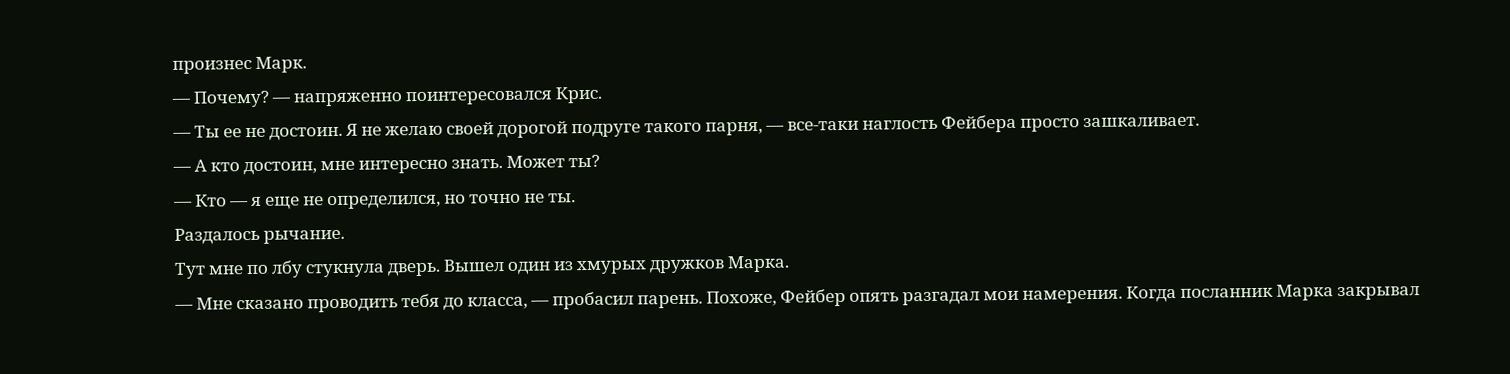произнес Марк.
— Почему? — напряженно поинтересовался Крис.
— Ты ее не достоин. Я не желаю своей дорогой подруге такого парня, — все-таки наглость Фейбера просто зашкаливает.
— А кто достоин, мне интересно знать. Может ты?
— Кто — я еще не определился, но точно не ты.
Раздалось рычание.
Тут мне по лбу стукнула дверь. Вышел один из хмурых дружков Марка.
— Мне сказано проводить тебя до класса, — пробасил парень. Похоже, Фейбер опять разгадал мои намерения. Когда посланник Марка закрывал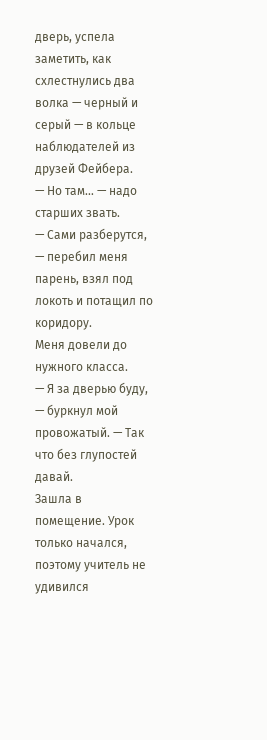дверь, успела заметить, как схлестнулись два волка — черный и серый — в кольце наблюдателей из друзей Фейбера.
— Но там… — надо старших звать.
— Сами разберутся, — перебил меня парень, взял под локоть и потащил по коридору.
Меня довели до нужного класса.
— Я за дверью буду, — буркнул мой провожатый. — Так что без глупостей давай.
Зашла в помещение. Урок только начался, поэтому учитель не удивился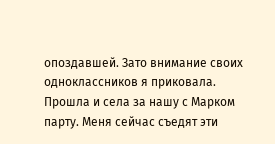опоздавшей. Зато внимание своих одноклассников я приковала. Прошла и села за нашу с Марком парту. Меня сейчас съедят эти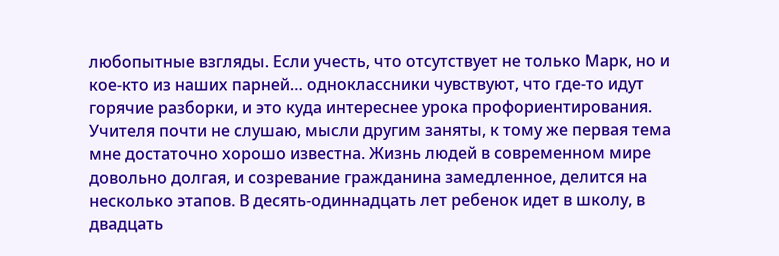любопытные взгляды. Если учесть, что отсутствует не только Марк, но и кое-кто из наших парней… одноклассники чувствуют, что где-то идут горячие разборки, и это куда интереснее урока профориентирования.
Учителя почти не слушаю, мысли другим заняты, к тому же первая тема мне достаточно хорошо известна. Жизнь людей в современном мире довольно долгая, и созревание гражданина замедленное, делится на несколько этапов. В десять-одиннадцать лет ребенок идет в школу, в двадцать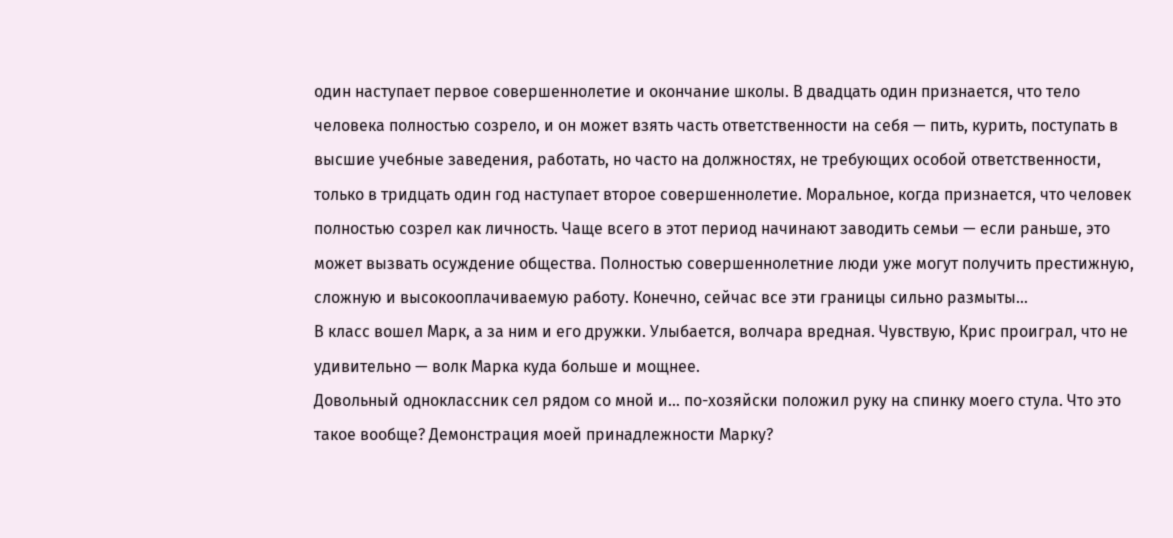один наступает первое совершеннолетие и окончание школы. В двадцать один признается, что тело человека полностью созрело, и он может взять часть ответственности на себя — пить, курить, поступать в высшие учебные заведения, работать, но часто на должностях, не требующих особой ответственности, только в тридцать один год наступает второе совершеннолетие. Моральное, когда признается, что человек полностью созрел как личность. Чаще всего в этот период начинают заводить семьи — если раньше, это может вызвать осуждение общества. Полностью совершеннолетние люди уже могут получить престижную, сложную и высокооплачиваемую работу. Конечно, сейчас все эти границы сильно размыты…
В класс вошел Марк, а за ним и его дружки. Улыбается, волчара вредная. Чувствую, Крис проиграл, что не удивительно — волк Марка куда больше и мощнее.
Довольный одноклассник сел рядом со мной и… по-хозяйски положил руку на спинку моего стула. Что это такое вообще? Демонстрация моей принадлежности Марку?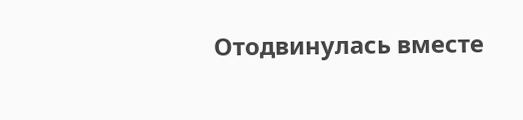Отодвинулась вместе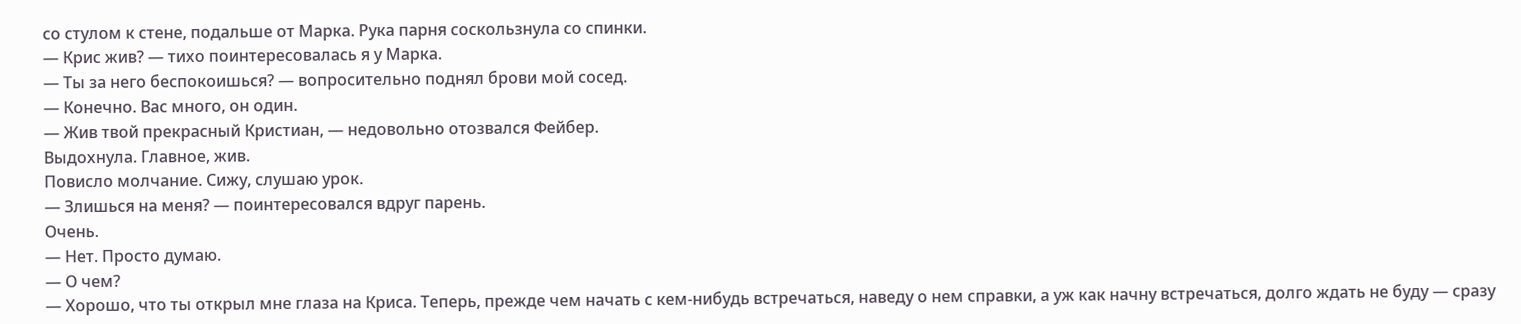со стулом к стене, подальше от Марка. Рука парня соскользнула со спинки.
— Крис жив? — тихо поинтересовалась я у Марка.
— Ты за него беспокоишься? — вопросительно поднял брови мой сосед.
— Конечно. Вас много, он один.
— Жив твой прекрасный Кристиан, — недовольно отозвался Фейбер.
Выдохнула. Главное, жив.
Повисло молчание. Сижу, слушаю урок.
— Злишься на меня? — поинтересовался вдруг парень.
Очень.
— Нет. Просто думаю.
— О чем?
— Хорошо, что ты открыл мне глаза на Криса. Теперь, прежде чем начать с кем-нибудь встречаться, наведу о нем справки, а уж как начну встречаться, долго ждать не буду — сразу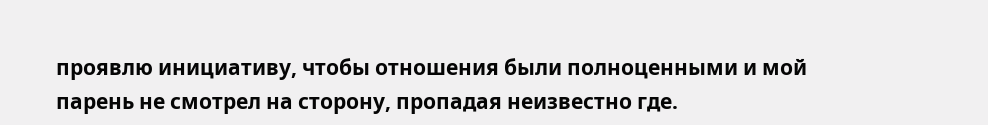проявлю инициативу, чтобы отношения были полноценными и мой парень не смотрел на сторону, пропадая неизвестно где.